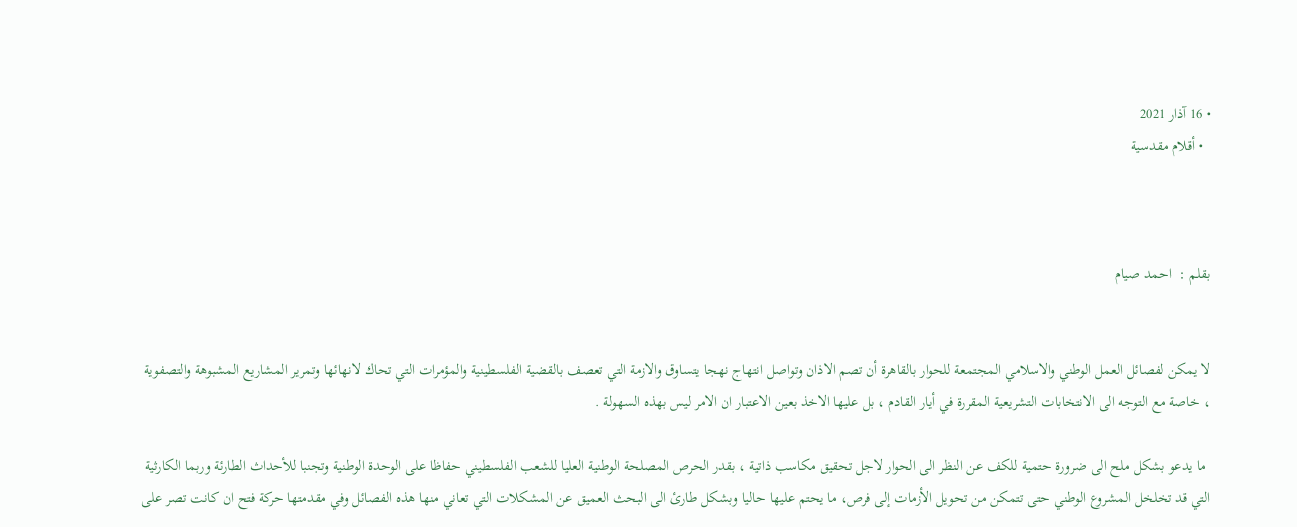• 16 آذار 2021
  • أقلام مقدسية



بقلم :  احمد صيام


لا يمكن لفصائل العمل الوطني والاسلامي المجتمعة للحوار بالقاهرة أن تصم الاذان وتواصل انتهاج نهجا يتساوق والازمة التي تعصف بالقضية الفلسطينية والمؤمرات التي تحاك لانهائها وتمرير المشاريع المشبوهة والتصفوية ، خاصة مع التوجه الى الانتخابات التشريعية المقررة في أيار القادم ، بل عليها الاخذ بعين الاعتبار ان الامر ليس بهذه السهولة .

 ما يدعو بشكل ملح الى ضرورة حتمية للكف عن النظر الى الحوار لاجل تحقيق مكاسب ذاتية ، بقدر الحرص المصلحة الوطنية العليا للشعب الفلسطيني حفاظا على الوحدة الوطنية وتجنبا للأحداث الطارئة وربما الكارثية التي قد تخلخل المشروع الوطني حتى تتمكن من تحويل الأزمات إلى فرص، ما يحتم عليها حاليا وبشكل طارئ الى البحث العميق عن المشكلات التي تعاني منها هذه الفصائل وفي مقدمتها حركة فتح ان كانت تصر على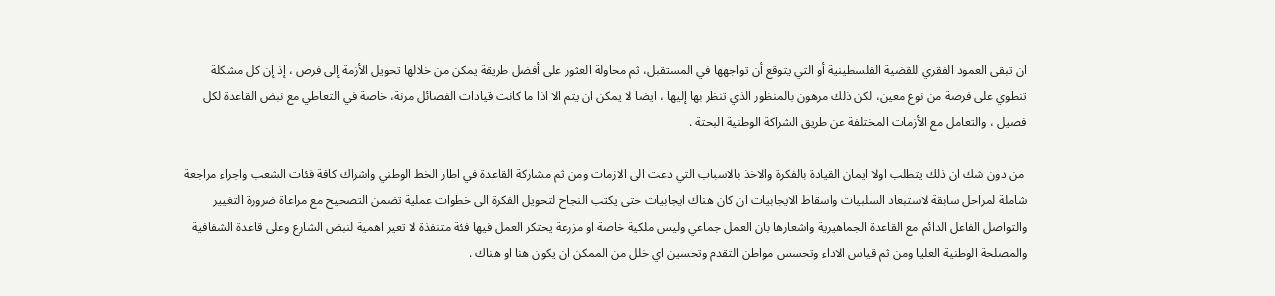ان تبقى العمود الفقري للقضية الفلسطينية أو التي يتوقع أن تواجهها في المستقبل، ثم محاولة العثور على أفضل طريقة يمكن من خلالها تحويل الأزمة إلى فرص ، إذ إن كل مشكلة تنطوي على فرصة من نوع معين، لكن ذلك مرهون بالمنظور الذي تنظر بها إليها ، ايضا لا يمكن ان يتم الا اذا ما كانت قيادات الفصائل مرنة، خاصة في التعاطي مع نبض القاعدة لكل فصيل ، والتعامل مع الأزمات المختلفة عن طريق الشراكة الوطنية البحتة .

 من دون شك ان ذلك يتطلب اولا ايمان القيادة بالفكرة والاخذ بالاسباب التي دعت الى الازمات ومن ثم مشاركة القاعدة في اطار الخط الوطني واشراك كافة فئات الشعب واجراء مراجعة شاملة لمراحل سابقة لاستبعاد السلبيات واسقاط الايجابيات ان كان هناك ايجابيات حتى يكتب النجاح لتحويل الفكرة الى خطوات عملية تضمن التصحيح مع مراعاة ضرورة التغيير والتواصل الفاعل الدائم مع القاعدة الجماهيرية واشعارها بان العمل جماعي وليس ملكية خاصة او مزرعة يحتكر العمل فيها فئة متنفذة لا تعير اهمية لنبض الشارع وعلى قاعدة الشفافية والمصلحة الوطنية العليا ومن ثم قياس الاداء وتحسس مواطن التقدم وتحسين اي خلل من الممكن ان يكون هنا او هناك .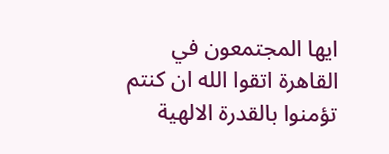ايها المجتمعون في القاهرة اتقوا الله ان كنتم تؤمنوا بالقدرة الالهية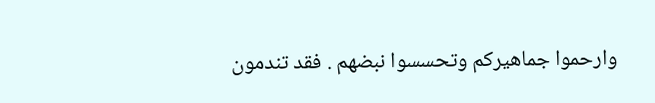وارحموا جماهيركم وتحسسوا نبضهم . فقد تندمون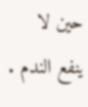حين لا ينفع الندم .